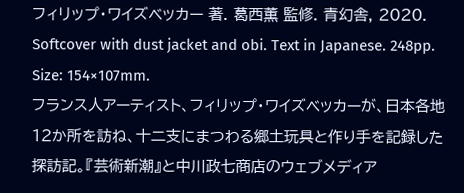フィリップ・ワイズベッカー 著. 葛西薫 監修. 青幻舎, 2020. Softcover with dust jacket and obi. Text in Japanese. 248pp. Size: 154×107mm.
フランス人アーティスト、フィリップ・ワイズベッカーが、日本各地12か所を訪ね、十二支にまつわる郷土玩具と作り手を記録した探訪記。『芸術新潮』と中川政七商店のウェブメディア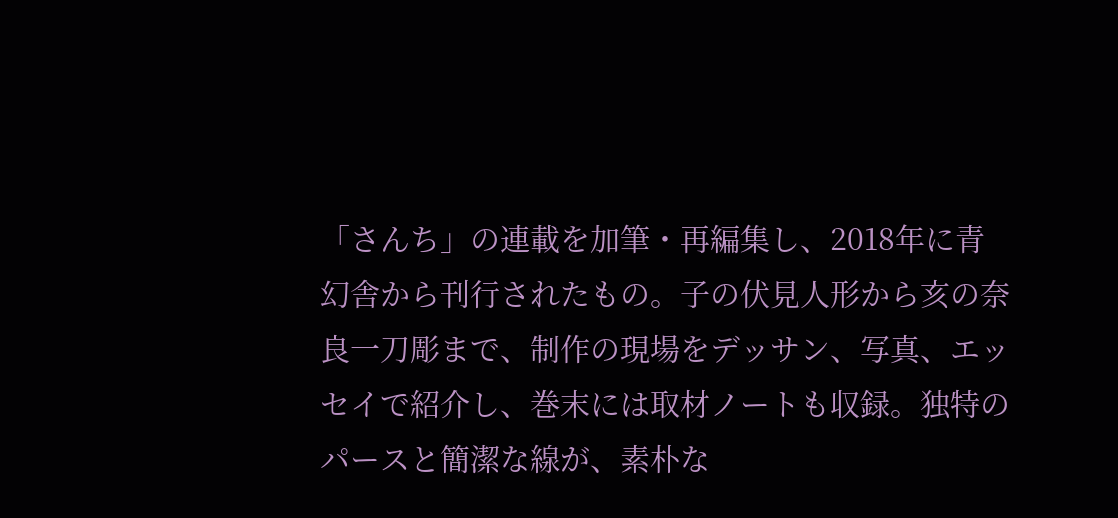「さんち」の連載を加筆・再編集し、2018年に青幻舎から刊行されたもの。子の伏見人形から亥の奈良一刀彫まで、制作の現場をデッサン、写真、エッセイで紹介し、巻末には取材ノートも収録。独特のパースと簡潔な線が、素朴な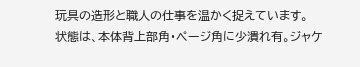玩具の造形と職人の仕事を温かく捉えています。
状態は、本体背上部角・ページ角に少潰れ有。ジャケ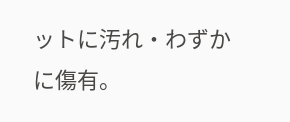ットに汚れ・わずかに傷有。